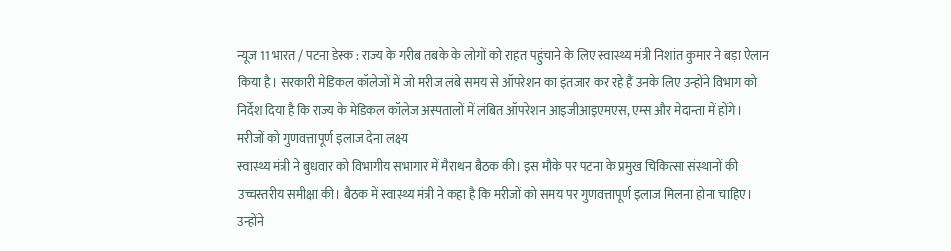न्यूज 11 भारत / पटना डेस्क : राज्य के गरीब तबके के लोगों को राहत पहुंचाने के लिए स्वास्थ्य मंत्री निशांत कुमार ने बड़ा ऐलान किया है। सरकारी मेडिकल कॉलेजों में जो मरीज लंबे समय से ऑपरेशन का इंतजार कर रहे हैं उनके लिए उन्होंने विभाग को निर्देश दिया है कि राज्य के मेडिकल कॉलेज अस्पतालों में लंबित ऑपरेशन आइजीआइएमएस, एम्स और मेदान्ता में होंगे।
मरीजों को गुणवत्तापूर्ण इलाज देना लक्ष्य
स्वास्थ्य मंत्री ने बुधवार को विभागीय सभागार में मैराथन बैठक की। इस मौके पर पटना के प्रमुख चिकित्सा संस्थानों की उच्चस्तरीय समीक्षा की। बैठक में स्वास्थ्य मंत्री ने कहा है कि मरीजों को समय पर गुणवत्तापूर्ण इलाज मिलना होना चाहिए। उन्होंने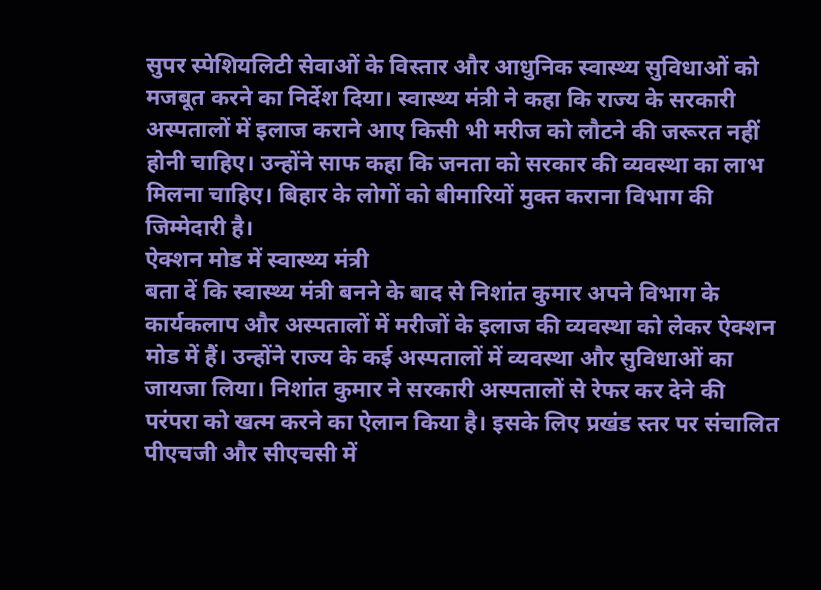सुपर स्पेशियलिटी सेवाओं के विस्तार और आधुनिक स्वास्थ्य सुविधाओं को मजबूत करने का निर्देश दिया। स्वास्थ्य मंत्री ने कहा कि राज्य के सरकारी अस्पतालों में इलाज कराने आए किसी भी मरीज को लौटने की जरूरत नहीं होनी चाहिए। उन्होंने साफ कहा कि जनता को सरकार की व्यवस्था का लाभ मिलना चाहिए। बिहार के लोगों को बीमारियों मुक्त कराना विभाग की जिम्मेदारी है।
ऐक्शन मोड में स्वास्थ्य मंत्री
बता दें कि स्वास्थ्य मंत्री बनने के बाद से निशांत कुमार अपने विभाग के कार्यकलाप और अस्पतालों में मरीजों के इलाज की व्यवस्था को लेकर ऐक्शन मोड में हैं। उन्होंने राज्य के कई अस्पतालों में व्यवस्था और सुविधाओं का जायजा लिया। निशांत कुमार ने सरकारी अस्पतालों से रेफर कर देने की परंपरा को खत्म करने का ऐलान किया है। इसके लिए प्रखंड स्तर पर संचालित पीएचजी और सीएचसी में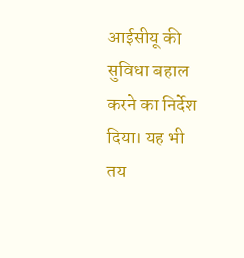आईसीयू की सुविधा बहाल करने का निर्देश दिया। यह भी तय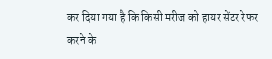कर दिया गया है कि किसी मरीज को हायर सेंटर रेफर करने के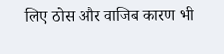लिए ठोस और वाजिब कारण भी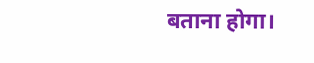बताना होगा।